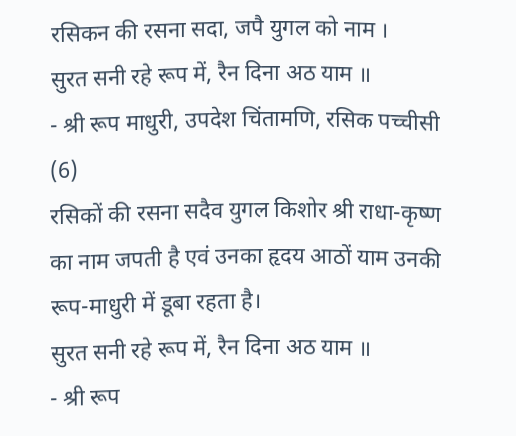रसिकन की रसना सदा, जपै युगल को नाम ।
सुरत सनी रहे रूप में, रैन दिना अठ याम ॥
- श्री रूप माधुरी, उपदेश चिंतामणि, रसिक पच्चीसी (6)
रसिकों की रसना सदैव युगल किशोर श्री राधा-कृष्ण का नाम जपती है एवं उनका हृदय आठों याम उनकी रूप-माधुरी में डूबा रहता है।
सुरत सनी रहे रूप में, रैन दिना अठ याम ॥
- श्री रूप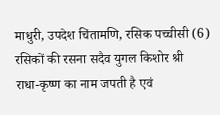माधुरी, उपदेश चिंतामणि, रसिक पच्चीसी (6)
रसिकों की रसना सदैव युगल किशोर श्री राधा-कृष्ण का नाम जपती है एवं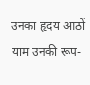उनका हृदय आठों याम उनकी रूप-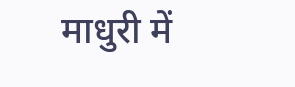माधुरी में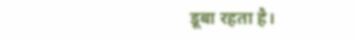डूबा रहता है।